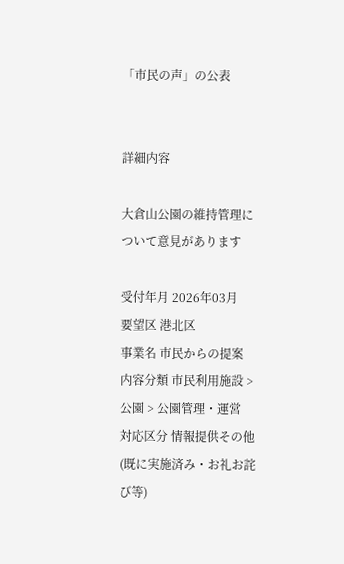「市民の声」の公表


詳細内容

大倉山公園の維持管理について意見があります

受付年月 2026年03月
要望区 港北区
事業名 市民からの提案
内容分類 市民利用施設 > 公園 > 公園管理・運営
対応区分 情報提供その他(既に実施済み・お礼お詫び等)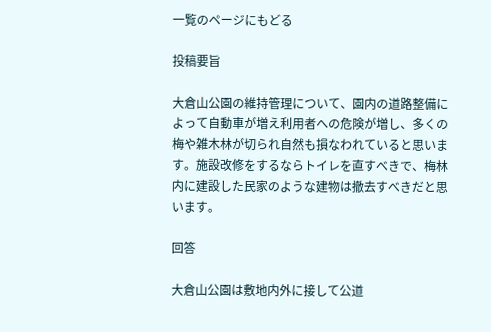一覧のページにもどる

投稿要旨

大倉山公園の維持管理について、園内の道路整備によって自動車が増え利用者への危険が増し、多くの梅や雑木林が切られ自然も損なわれていると思います。施設改修をするならトイレを直すべきで、梅林内に建設した民家のような建物は撤去すべきだと思います。

回答

大倉山公園は敷地内外に接して公道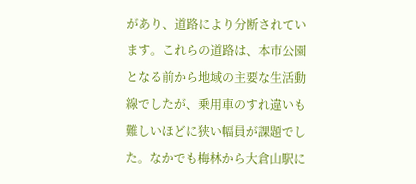があり、道路により分断されています。これらの道路は、本市公園となる前から地域の主要な生活動線でしたが、乗用車のすれ違いも難しいほどに狭い幅員が課題でした。なかでも梅林から大倉山駅に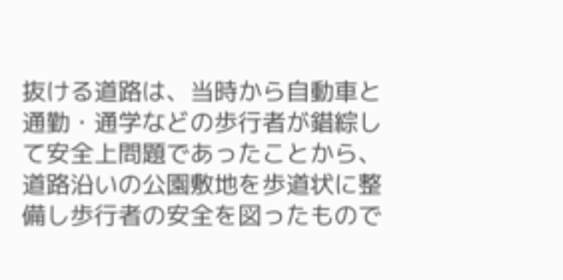抜ける道路は、当時から自動車と通勤・通学などの歩行者が錯綜して安全上問題であったことから、道路沿いの公園敷地を歩道状に整備し歩行者の安全を図ったもので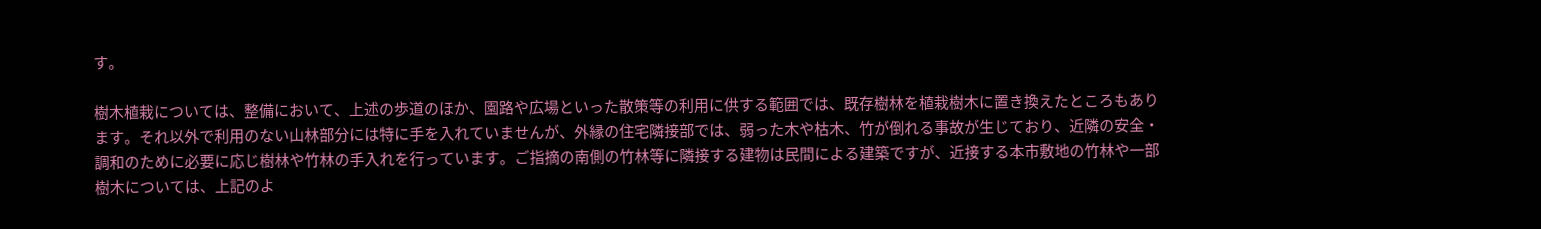す。

樹木植栽については、整備において、上述の歩道のほか、園路や広場といった散策等の利用に供する範囲では、既存樹林を植栽樹木に置き換えたところもあります。それ以外で利用のない山林部分には特に手を入れていませんが、外縁の住宅隣接部では、弱った木や枯木、竹が倒れる事故が生じており、近隣の安全・調和のために必要に応じ樹林や竹林の手入れを行っています。ご指摘の南側の竹林等に隣接する建物は民間による建築ですが、近接する本市敷地の竹林や一部樹木については、上記のよ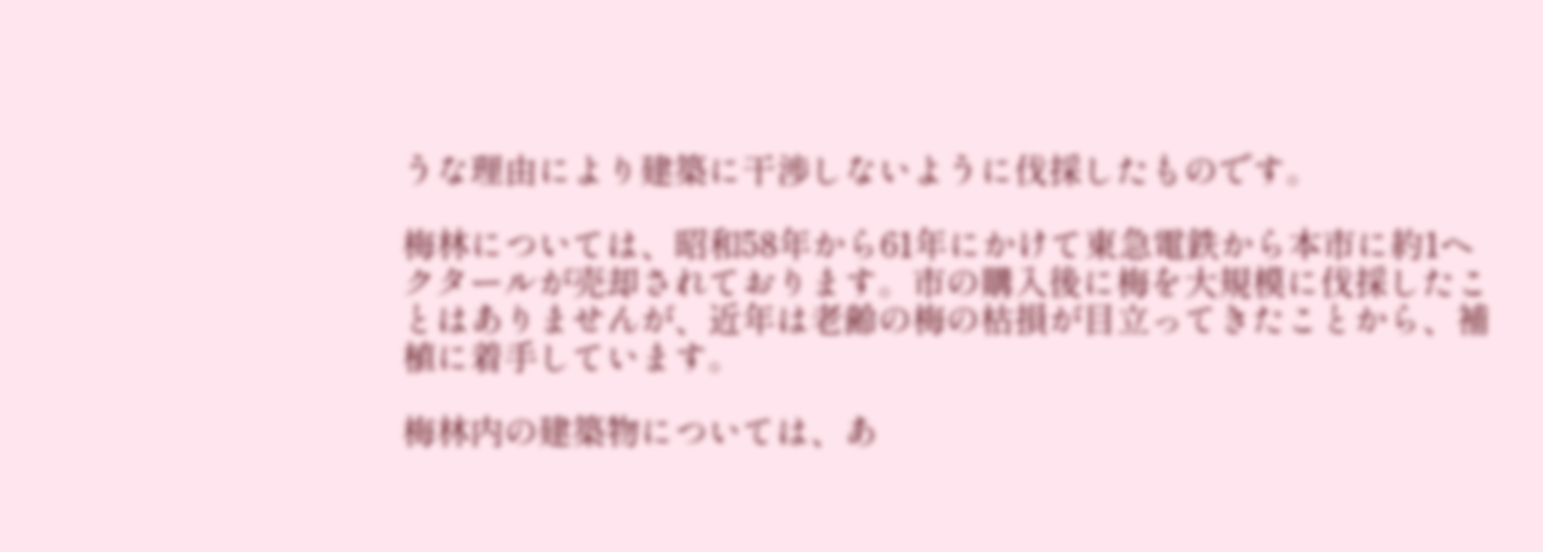うな理由により建築に干渉しないように伐採したものです。

梅林については、昭和58年から61年にかけて東急電鉄から本市に約1ヘクタールが売却されております。市の購入後に梅を大規模に伐採したことはありませんが、近年は老齢の梅の枯損が目立ってきたことから、補植に着手しています。

梅林内の建築物については、あ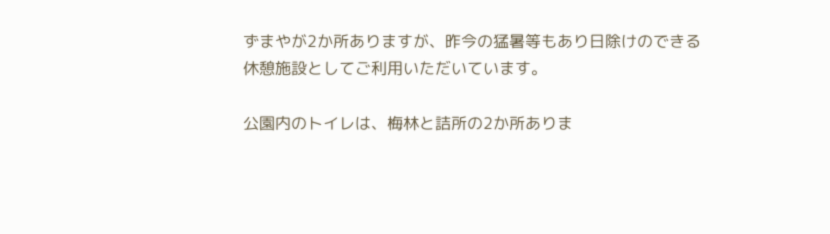ずまやが2か所ありますが、昨今の猛暑等もあり日除けのできる休憩施設としてご利用いただいています。

公園内のトイレは、梅林と詰所の2か所ありま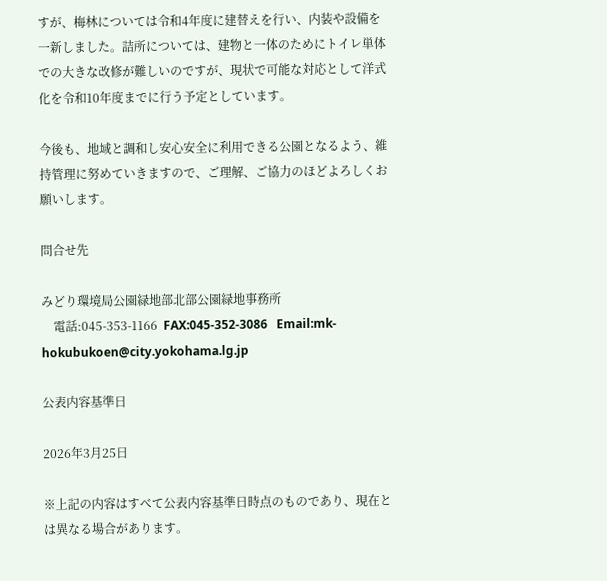すが、梅林については令和4年度に建替えを行い、内装や設備を一新しました。詰所については、建物と一体のためにトイレ単体での大きな改修が難しいのですが、現状で可能な対応として洋式化を令和10年度までに行う予定としています。

今後も、地域と調和し安心安全に利用できる公園となるよう、維持管理に努めていきますので、ご理解、ご協力のほどよろしくお願いします。

問合せ先

みどり環境局公園緑地部北部公園緑地事務所
    電話:045-353-1166  FAX:045-352-3086   Email:mk-hokubukoen@city.yokohama.lg.jp

公表内容基準日

2026年3月25日

※上記の内容はすべて公表内容基準日時点のものであり、現在とは異なる場合があります。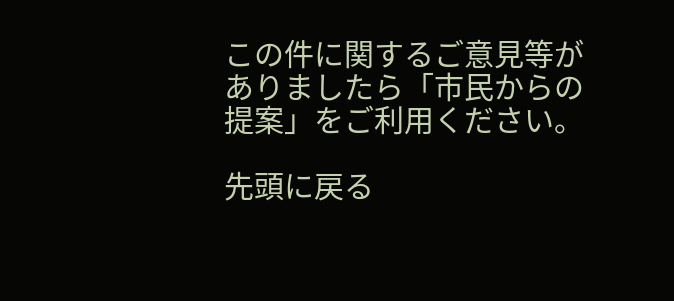この件に関するご意見等がありましたら「市民からの提案」をご利用ください。

先頭に戻る